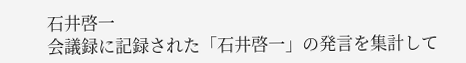石井啓一
会議録に記録された「石井啓一」の発言を集計して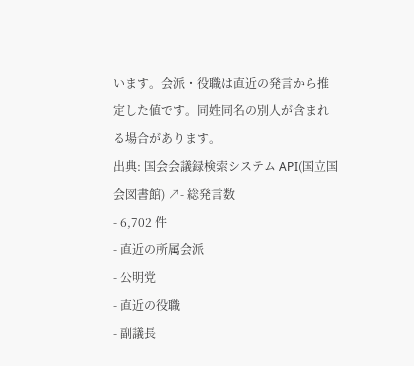います。会派・役職は直近の発言から推定した値です。同姓同名の別人が含まれる場合があります。
出典: 国会会議録検索システム API(国立国会図書館) ↗- 総発言数
- 6,702 件
- 直近の所属会派
- 公明党
- 直近の役職
- 副議長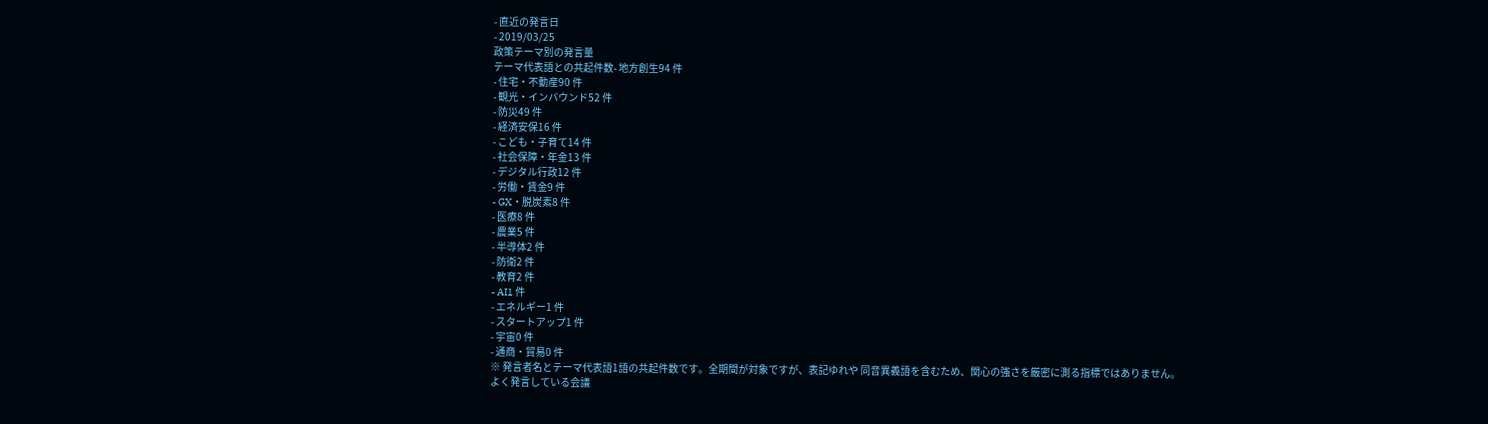- 直近の発言日
- 2019/03/25
政策テーマ別の発言量
テーマ代表語との共起件数- 地方創生94 件
- 住宅・不動産90 件
- 観光・インバウンド52 件
- 防災49 件
- 経済安保16 件
- こども・子育て14 件
- 社会保障・年金13 件
- デジタル行政12 件
- 労働・賃金9 件
- GX・脱炭素8 件
- 医療8 件
- 農業5 件
- 半導体2 件
- 防衛2 件
- 教育2 件
- AI1 件
- エネルギー1 件
- スタートアップ1 件
- 宇宙0 件
- 通商・貿易0 件
※ 発言者名とテーマ代表語1語の共起件数です。全期間が対象ですが、表記ゆれや 同音異義語を含むため、関心の強さを厳密に測る指標ではありません。
よく発言している会議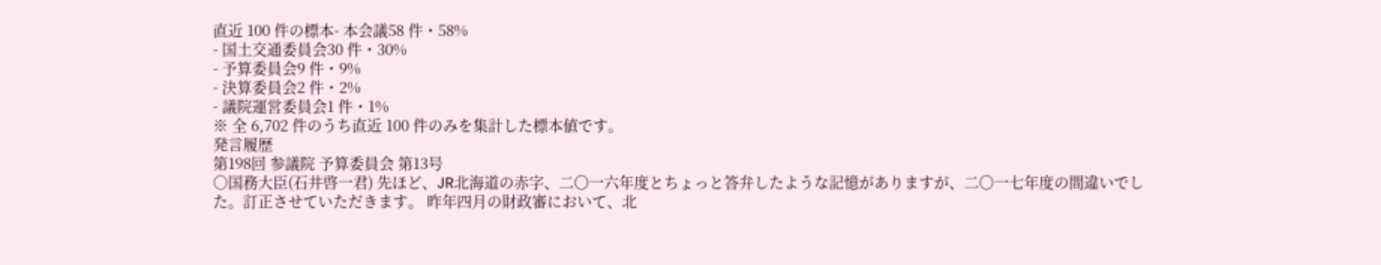直近 100 件の標本- 本会議58 件・58%
- 国土交通委員会30 件・30%
- 予算委員会9 件・9%
- 決算委員会2 件・2%
- 議院運営委員会1 件・1%
※ 全 6,702 件のうち直近 100 件のみを集計した標本値です。
発言履歴
第198回 参議院 予算委員会 第13号
○国務大臣(石井啓一君) 先ほど、JR北海道の赤字、二〇一六年度とちょっと答弁したような記憶がありますが、二〇一七年度の間違いでした。訂正させていただきます。 昨年四月の財政審において、北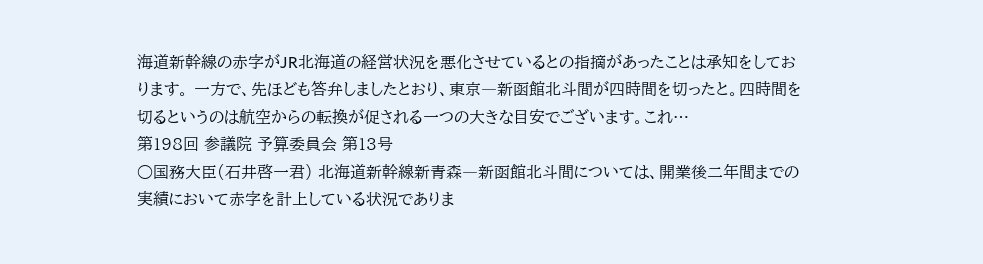海道新幹線の赤字がJR北海道の経営状況を悪化させているとの指摘があったことは承知をしております。 一方で、先ほども答弁しましたとおり、東京―新函館北斗間が四時間を切ったと。四時間を切るというのは航空からの転換が促される一つの大きな目安でございます。これ…
第198回 参議院 予算委員会 第13号
○国務大臣(石井啓一君) 北海道新幹線新青森―新函館北斗間については、開業後二年間までの実績において赤字を計上している状況でありま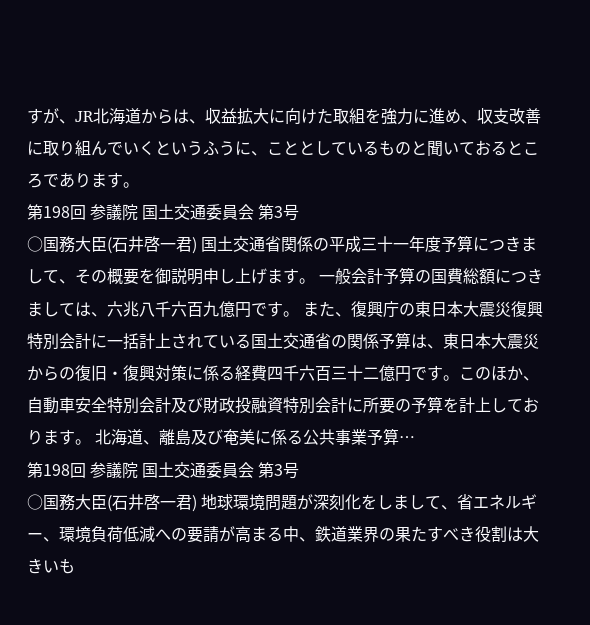すが、JR北海道からは、収益拡大に向けた取組を強力に進め、収支改善に取り組んでいくというふうに、こととしているものと聞いておるところであります。
第198回 参議院 国土交通委員会 第3号
○国務大臣(石井啓一君) 国土交通省関係の平成三十一年度予算につきまして、その概要を御説明申し上げます。 一般会計予算の国費総額につきましては、六兆八千六百九億円です。 また、復興庁の東日本大震災復興特別会計に一括計上されている国土交通省の関係予算は、東日本大震災からの復旧・復興対策に係る経費四千六百三十二億円です。このほか、自動車安全特別会計及び財政投融資特別会計に所要の予算を計上しております。 北海道、離島及び奄美に係る公共事業予算…
第198回 参議院 国土交通委員会 第3号
○国務大臣(石井啓一君) 地球環境問題が深刻化をしまして、省エネルギー、環境負荷低減への要請が高まる中、鉄道業界の果たすべき役割は大きいも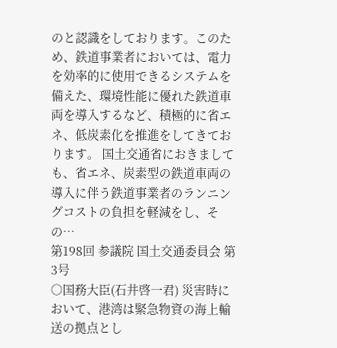のと認識をしております。このため、鉄道事業者においては、電力を効率的に使用できるシステムを備えた、環境性能に優れた鉄道車両を導入するなど、積極的に省エネ、低炭素化を推進をしてきております。 国土交通省におきましても、省エネ、炭素型の鉄道車両の導入に伴う鉄道事業者のランニングコストの負担を軽減をし、その…
第198回 参議院 国土交通委員会 第3号
○国務大臣(石井啓一君) 災害時において、港湾は緊急物資の海上輸送の拠点とし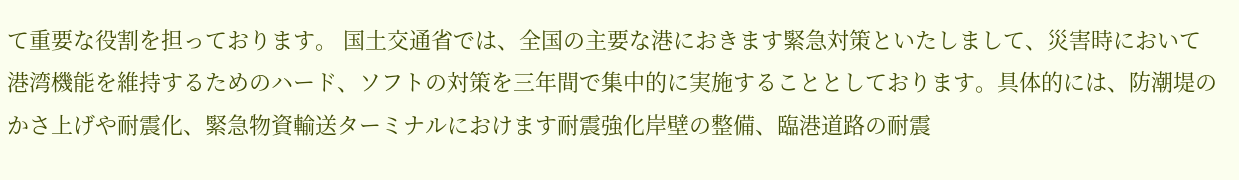て重要な役割を担っております。 国土交通省では、全国の主要な港におきます緊急対策といたしまして、災害時において港湾機能を維持するためのハード、ソフトの対策を三年間で集中的に実施することとしております。具体的には、防潮堤のかさ上げや耐震化、緊急物資輸送ターミナルにおけます耐震強化岸壁の整備、臨港道路の耐震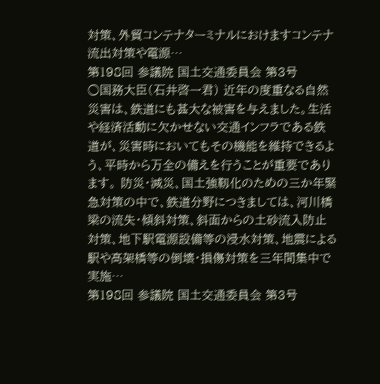対策、外貿コンテナターミナルにおけますコンテナ流出対策や電源…
第198回 参議院 国土交通委員会 第3号
○国務大臣(石井啓一君) 近年の度重なる自然災害は、鉄道にも甚大な被害を与えました。生活や経済活動に欠かせない交通インフラである鉄道が、災害時においてもその機能を維持できるよう、平時から万全の備えを行うことが重要であります。 防災・減災、国土強靱化のための三か年緊急対策の中で、鉄道分野につきましては、河川橋梁の流失・傾斜対策、斜面からの土砂流入防止対策、地下駅電源設備等の浸水対策、地震による駅や高架橋等の倒壊・損傷対策を三年間集中で実施…
第198回 参議院 国土交通委員会 第3号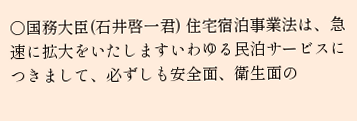○国務大臣(石井啓一君) 住宅宿泊事業法は、急速に拡大をいたしますいわゆる民泊サービスにつきまして、必ずしも安全面、衛生面の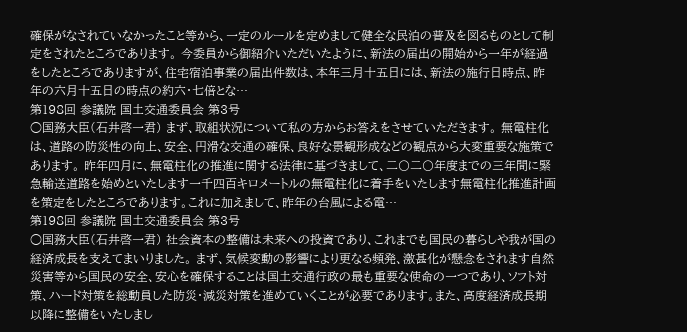確保がなされていなかったこと等から、一定のルールを定めまして健全な民泊の普及を図るものとして制定をされたところであります。 今委員から御紹介いただいたように、新法の届出の開始から一年が経過をしたところでありますが、住宅宿泊事業の届出件数は、本年三月十五日には、新法の施行日時点、昨年の六月十五日の時点の約六・七倍とな…
第198回 参議院 国土交通委員会 第3号
○国務大臣(石井啓一君) まず、取組状況について私の方からお答えをさせていただきます。 無電柱化は、道路の防災性の向上、安全、円滑な交通の確保、良好な景観形成などの観点から大変重要な施策であります。 昨年四月に、無電柱化の推進に関する法律に基づきまして、二〇二〇年度までの三年間に緊急輸送道路を始めといたします一千四百キロメートルの無電柱化に着手をいたします無電柱化推進計画を策定をしたところであります。これに加えまして、昨年の台風による電…
第198回 参議院 国土交通委員会 第3号
○国務大臣(石井啓一君) 社会資本の整備は未来への投資であり、これまでも国民の暮らしや我が国の経済成長を支えてまいりました。 まず、気候変動の影響により更なる頻発、激甚化が懸念をされます自然災害等から国民の安全、安心を確保することは国土交通行政の最も重要な使命の一つであり、ソフト対策、ハード対策を総動員した防災・減災対策を進めていくことが必要であります。また、高度経済成長期以降に整備をいたしまし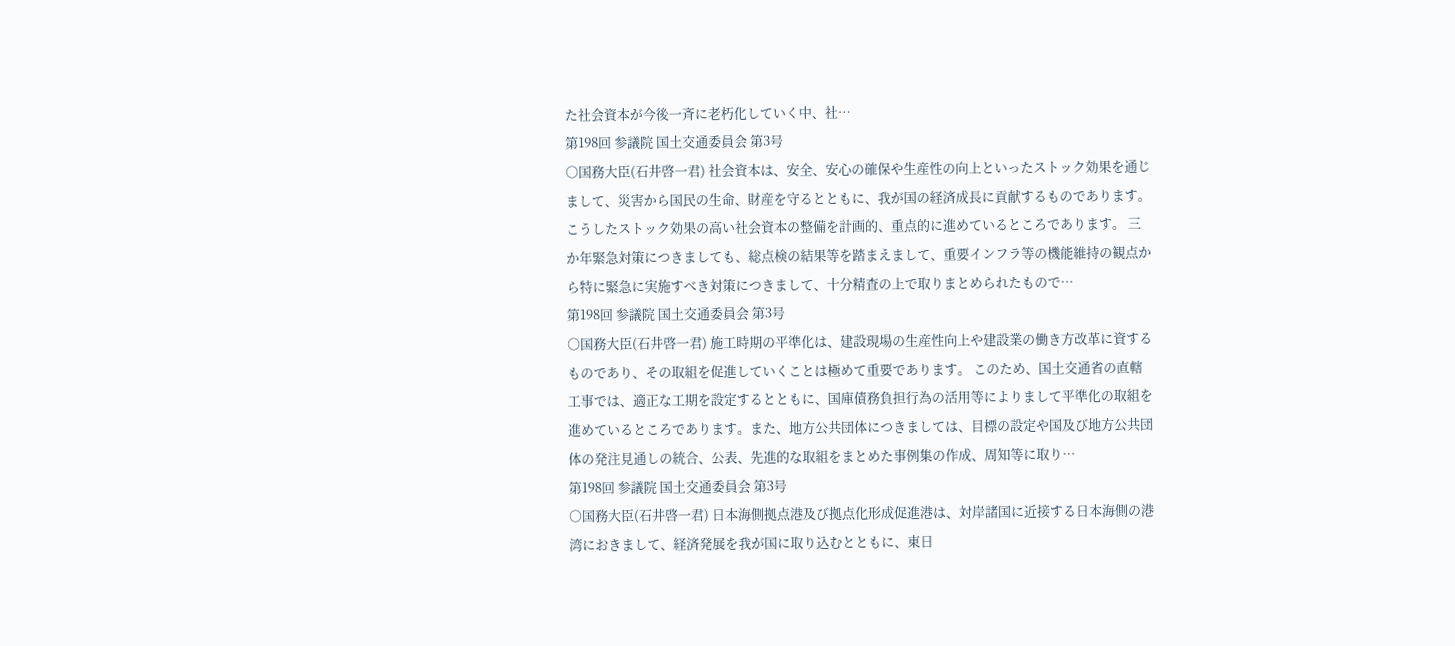た社会資本が今後一斉に老朽化していく中、社…
第198回 参議院 国土交通委員会 第3号
○国務大臣(石井啓一君) 社会資本は、安全、安心の確保や生産性の向上といったストック効果を通じまして、災害から国民の生命、財産を守るとともに、我が国の経済成長に貢献するものであります。こうしたストック効果の高い社会資本の整備を計画的、重点的に進めているところであります。 三か年緊急対策につきましても、総点検の結果等を踏まえまして、重要インフラ等の機能維持の観点から特に緊急に実施すべき対策につきまして、十分精査の上で取りまとめられたもので…
第198回 参議院 国土交通委員会 第3号
○国務大臣(石井啓一君) 施工時期の平準化は、建設現場の生産性向上や建設業の働き方改革に資するものであり、その取組を促進していくことは極めて重要であります。 このため、国土交通省の直轄工事では、適正な工期を設定するとともに、国庫債務負担行為の活用等によりまして平準化の取組を進めているところであります。また、地方公共団体につきましては、目標の設定や国及び地方公共団体の発注見通しの統合、公表、先進的な取組をまとめた事例集の作成、周知等に取り…
第198回 参議院 国土交通委員会 第3号
○国務大臣(石井啓一君) 日本海側拠点港及び拠点化形成促進港は、対岸諸国に近接する日本海側の港湾におきまして、経済発展を我が国に取り込むとともに、東日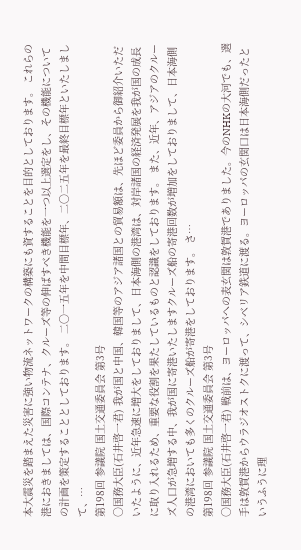本大震災を踏まえた災害に強い物流ネットワークの構築にも資することを目的としております。 これらの港におきましては、国際コンテナ、クルーズ等の伸ばすべき機能を一つ以上選定をし、その機能についての計画を策定することとしております。 二〇一五年を中間目標年、二〇二五年を最終目標年といたしまして、…
第198回 参議院 国土交通委員会 第3号
○国務大臣(石井啓一君) 我が国と中国、韓国等のアジア諸国との貿易額は、先ほど委員から御紹介いただいたように、近年急速に増大をしておりまして、日本海側の港湾は、対岸諸国の経済発展を我が国の成長に取り入れるため、重要な役割を果たしているものと認識をしております。 また、近年、アジアのクルーズ人口が急増する中、我が国に寄港いたしますクルーズ船の寄港回数が増加をしておりまして、日本海側の港湾においても多くのクルーズ船が寄港をしております。 さ…
第198回 参議院 国土交通委員会 第3号
○国務大臣(石井啓一君) 戦前は、ヨーロッパへの表玄関は敦賀港でありました。今のNHKの大河でも、選手は敦賀港からウラジオストクに渡って、シベリア鉄道に渡る。ヨーロッパの玄関口は日本海側だったというふうに理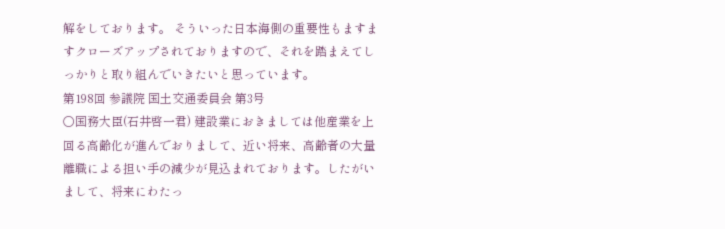解をしております。 そういった日本海側の重要性もますますクローズアップされておりますので、それを踏まえてしっかりと取り組んでいきたいと思っています。
第198回 参議院 国土交通委員会 第3号
○国務大臣(石井啓一君) 建設業におきましては他産業を上回る高齢化が進んでおりまして、近い将来、高齢者の大量離職による担い手の減少が見込まれております。したがいまして、将来にわたっ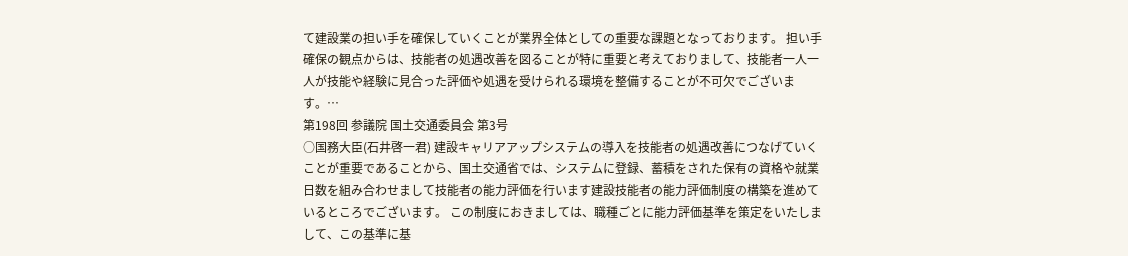て建設業の担い手を確保していくことが業界全体としての重要な課題となっております。 担い手確保の観点からは、技能者の処遇改善を図ることが特に重要と考えておりまして、技能者一人一人が技能や経験に見合った評価や処遇を受けられる環境を整備することが不可欠でございます。…
第198回 参議院 国土交通委員会 第3号
○国務大臣(石井啓一君) 建設キャリアアップシステムの導入を技能者の処遇改善につなげていくことが重要であることから、国土交通省では、システムに登録、蓄積をされた保有の資格や就業日数を組み合わせまして技能者の能力評価を行います建設技能者の能力評価制度の構築を進めているところでございます。 この制度におきましては、職種ごとに能力評価基準を策定をいたしまして、この基準に基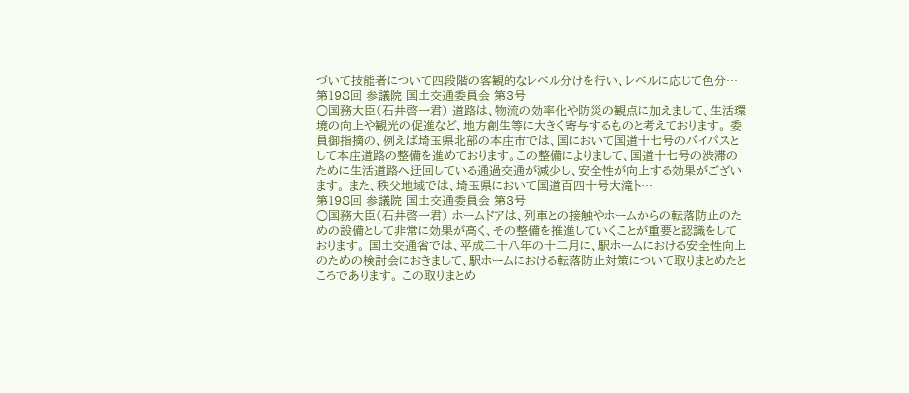づいて技能者について四段階の客観的なレベル分けを行い、レベルに応じて色分…
第198回 参議院 国土交通委員会 第3号
○国務大臣(石井啓一君) 道路は、物流の効率化や防災の観点に加えまして、生活環境の向上や観光の促進など、地方創生等に大きく寄与するものと考えております。 委員御指摘の、例えば埼玉県北部の本庄市では、国において国道十七号のバイパスとして本庄道路の整備を進めております。この整備によりまして、国道十七号の渋滞のために生活道路へ迂回している通過交通が減少し、安全性が向上する効果がございます。 また、秩父地域では、埼玉県において国道百四十号大滝ト…
第198回 参議院 国土交通委員会 第3号
○国務大臣(石井啓一君) ホームドアは、列車との接触やホームからの転落防止のための設備として非常に効果が高く、その整備を推進していくことが重要と認識をしております。 国土交通省では、平成二十八年の十二月に、駅ホームにおける安全性向上のための検討会におきまして、駅ホームにおける転落防止対策について取りまとめたところであります。 この取りまとめ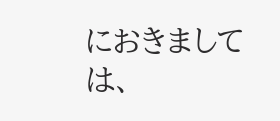におきましては、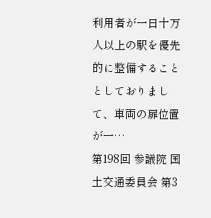利用者が一日十万人以上の駅を優先的に整備することとしておりまして、車両の扉位置が一…
第198回 参議院 国土交通委員会 第3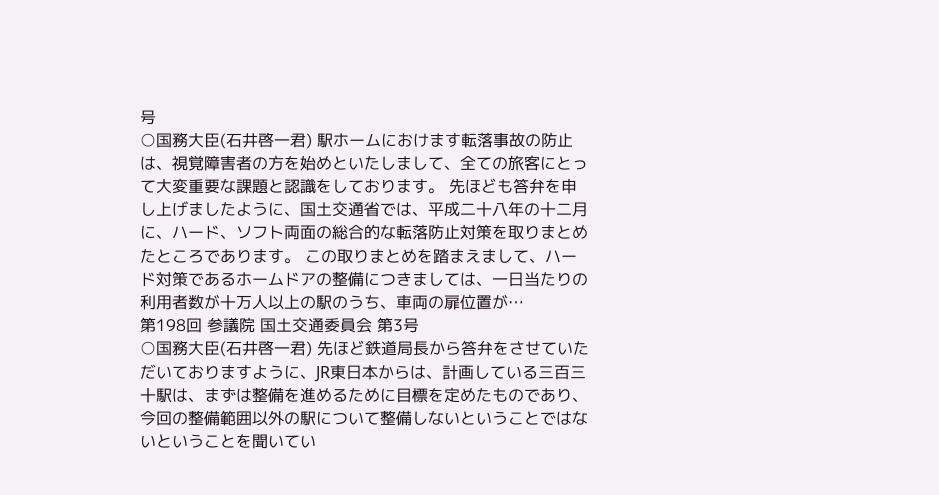号
○国務大臣(石井啓一君) 駅ホームにおけます転落事故の防止は、視覚障害者の方を始めといたしまして、全ての旅客にとって大変重要な課題と認識をしております。 先ほども答弁を申し上げましたように、国土交通省では、平成二十八年の十二月に、ハード、ソフト両面の総合的な転落防止対策を取りまとめたところであります。 この取りまとめを踏まえまして、ハード対策であるホームドアの整備につきましては、一日当たりの利用者数が十万人以上の駅のうち、車両の扉位置が…
第198回 参議院 国土交通委員会 第3号
○国務大臣(石井啓一君) 先ほど鉄道局長から答弁をさせていただいておりますように、JR東日本からは、計画している三百三十駅は、まずは整備を進めるために目標を定めたものであり、今回の整備範囲以外の駅について整備しないということではないということを聞いてい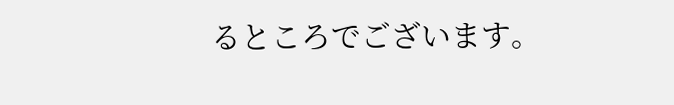るところでございます。